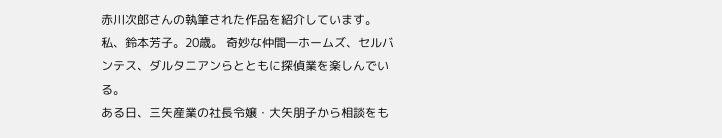赤川次郎さんの執筆された作品を紹介しています。
私、鈴本芳子。20歳。 奇妙な仲間―ホームズ、セルバンテス、ダルタニアンらとともに探偵業を楽しんでいる。
ある日、三矢産業の社長令嬢・大矢朋子から相談をも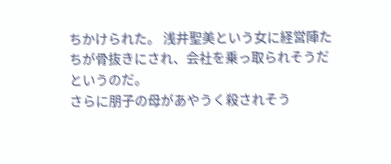ちかけられた。 浅井聖美という女に経営陣たちが骨抜きにされ、会社を乗っ取られそうだというのだ。
さらに朋子の母があやうく殺されそう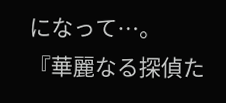になって…。
『華麗なる探偵た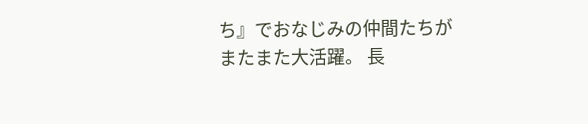ち』でおなじみの仲間たちがまたまた大活躍。 長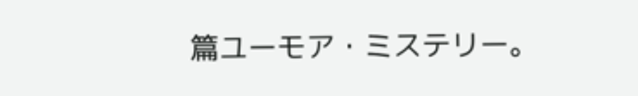篇ユーモア・ミステリー。